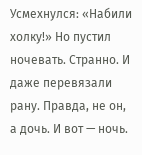Усмехнулся: «Набили холку!» Но пустил ночевать. Странно. И даже перевязали рану. Правда, не он, а дочь. И вот — ночь.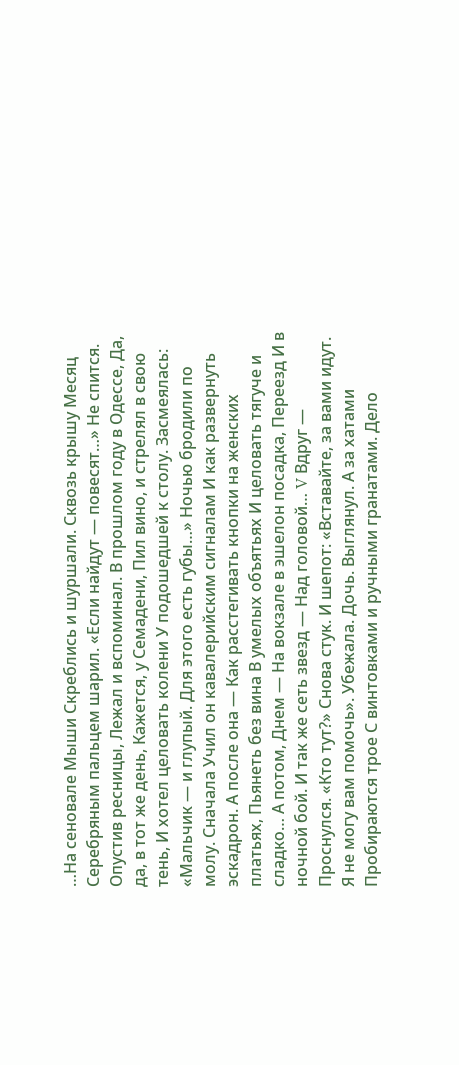…На сеновале Мыши Скреблись и шуршали. Сквозь крышу Месяц Серебряным пальцем шарил. «Если найдут — повесят…» Не спится. Опустив ресницы, Лежал и вспоминал. В прошлом году в Одессе, Да, да, в тот же день, Кажется, у Семадени, Пил вино, и стрелял в свою тень, И хотел целовать колени У подошедшей к столу. Засмеялась: «Мальчик — и глупый. Для этого есть губы…» Ночью бродили по молу. Сначала Учил он кавалерийским сигналам И как развернуть эскадрон. А после она — Как расстегивать кнопки на женских платьях, Пьянеть без вина В умелых объятьях И целовать тягуче и сладко… А потом, Днем — На вокзале в эшелон посадка, Переезд И в ночной бой. И так же сеть звезд — Над головой… V Вдруг — Проснулся. «Кто тут?» Снова стук. И шепот: «Вставайте, за вами идут. Я не могу вам помочь». Убежала. Дочь. Выглянул. А за хатами Пробираются трое С винтовками и ручными гранатами. Дело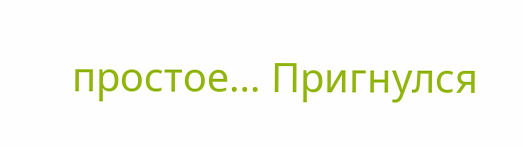простое… Пригнулся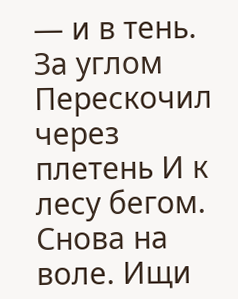— и в тень. За углом Перескочил через плетень И к лесу бегом. Снова на воле. Ищи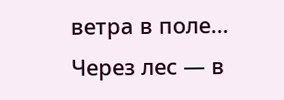ветра в поле… Через лес — в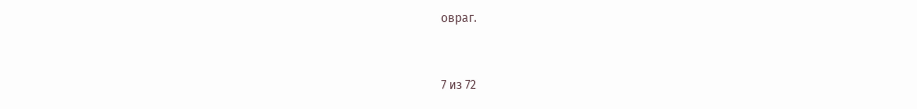овраг.


7 из 72